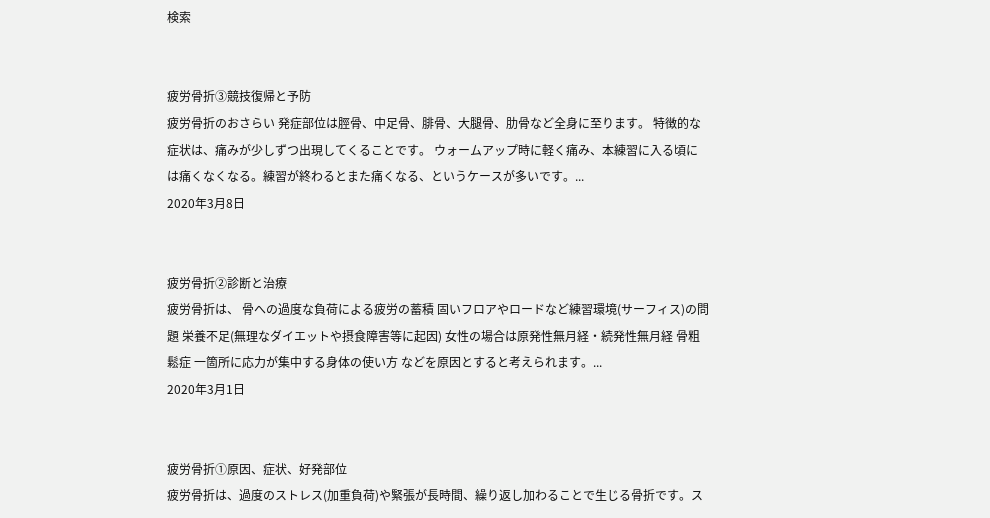検索


疲労骨折③競技復帰と予防
疲労骨折のおさらい 発症部位は脛骨、中足骨、腓骨、大腿骨、肋骨など全身に至ります。 特徴的な症状は、痛みが少しずつ出現してくることです。 ウォームアップ時に軽く痛み、本練習に入る頃には痛くなくなる。練習が終わるとまた痛くなる、というケースが多いです。...
2020年3月8日


疲労骨折②診断と治療
疲労骨折は、 骨への過度な負荷による疲労の蓄積 固いフロアやロードなど練習環境(サーフィス)の問題 栄養不足(無理なダイエットや摂食障害等に起因) 女性の場合は原発性無月経・続発性無月経 骨粗鬆症 一箇所に応力が集中する身体の使い方 などを原因とすると考えられます。...
2020年3月1日


疲労骨折①原因、症状、好発部位
疲労骨折は、過度のストレス(加重負荷)や緊張が長時間、繰り返し加わることで生じる骨折です。ス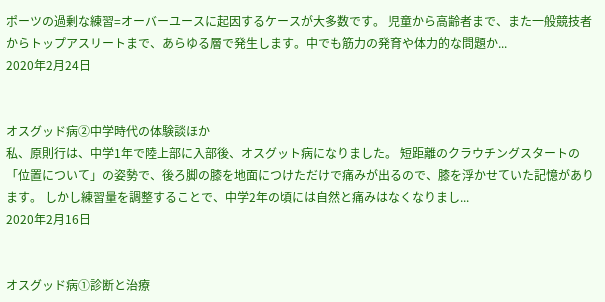ポーツの過剰な練習=オーバーユースに起因するケースが大多数です。 児童から高齢者まで、また一般競技者からトップアスリートまで、あらゆる層で発生します。中でも筋力の発育や体力的な問題か...
2020年2月24日


オスグッド病②中学時代の体験談ほか
私、原則行は、中学1年で陸上部に入部後、オスグット病になりました。 短距離のクラウチングスタートの「位置について」の姿勢で、後ろ脚の膝を地面につけただけで痛みが出るので、膝を浮かせていた記憶があります。 しかし練習量を調整することで、中学2年の頃には自然と痛みはなくなりまし...
2020年2月16日


オスグッド病①診断と治療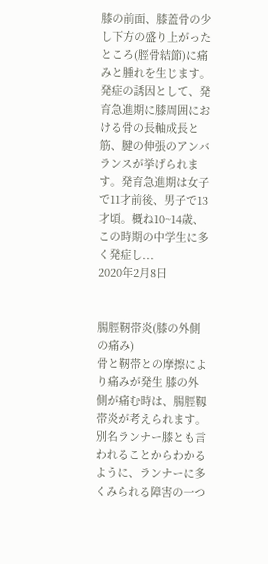膝の前面、膝蓋骨の少し下方の盛り上がったところ(脛骨結節)に痛みと腫れを生じます。発症の誘因として、発育急進期に膝周囲における骨の長軸成長と筋、腱の伸張のアンバランスが挙げられます。発育急進期は女子で11才前後、男子で13才頃。概ね10~14歳、この時期の中学生に多く発症し...
2020年2月8日


腸脛靭帯炎(膝の外側の痛み)
骨と靭帯との摩擦により痛みが発生 膝の外側が痛む時は、腸脛靱帯炎が考えられます。別名ランナー膝とも言われることからわかるように、ランナーに多くみられる障害の一つ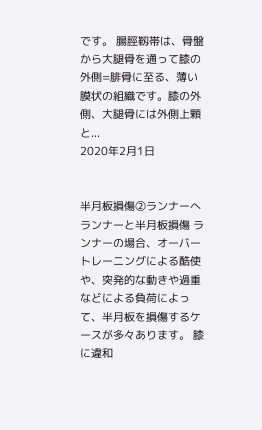です。 腸脛靱帯は、骨盤から大腿骨を通って膝の外側=腓骨に至る、薄い膜状の組織です。膝の外側、大腿骨には外側上顆と...
2020年2月1日


半月板損傷②ランナーへ
ランナーと半月板損傷 ランナーの場合、オーバートレーニングによる酷使や、突発的な動きや過重などによる負荷によって、半月板を損傷するケースが多々あります。 膝に違和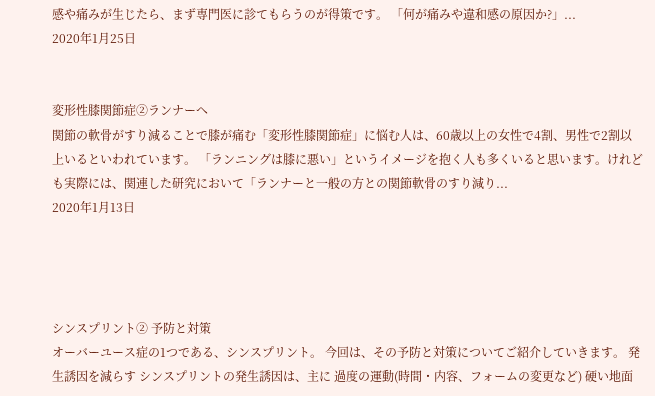感や痛みが生じたら、まず専門医に診てもらうのが得策です。 「何が痛みや違和感の原因か?」...
2020年1月25日


変形性膝関節症②ランナーへ
関節の軟骨がすり減ることで膝が痛む「変形性膝関節症」に悩む人は、60歳以上の女性で4割、男性で2割以上いるといわれています。 「ランニングは膝に悪い」というイメージを抱く人も多くいると思います。けれども実際には、関連した研究において「ランナーと一般の方との関節軟骨のすり減り...
2020年1月13日




シンスプリント② 予防と対策
オーバーユース症の1つである、シンスプリント。 今回は、その予防と対策についてご紹介していきます。 発生誘因を減らす シンスプリントの発生誘因は、主に 過度の運動(時間・内容、フォームの変更など) 硬い地面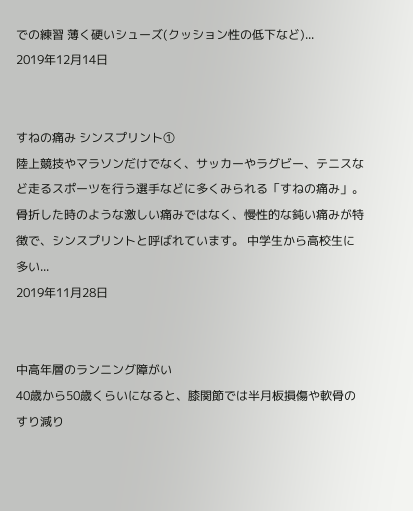での練習 薄く硬いシューズ(クッション性の低下など)...
2019年12月14日


すねの痛み シンスプリント①
陸上競技やマラソンだけでなく、サッカーやラグビー、テニスなど走るスポーツを行う選手などに多くみられる「すねの痛み」。 骨折した時のような激しい痛みではなく、慢性的な鈍い痛みが特徴で、シンスプリントと呼ばれています。 中学生から高校生に多い...
2019年11月28日


中高年層のランニング障がい
40歳から50歳くらいになると、膝関節では半月板損傷や軟骨のすり減り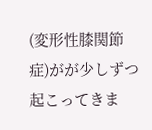(変形性膝関節症)がが少しずつ起こってきま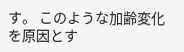す。 このような加齢変化を原因とす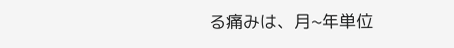る痛みは、月~年単位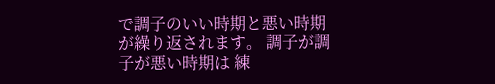で調子のいい時期と悪い時期が繰り返されます。 調子が調子が悪い時期は 練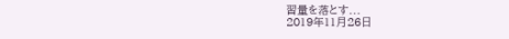習量を落とす...
2019年11月26日